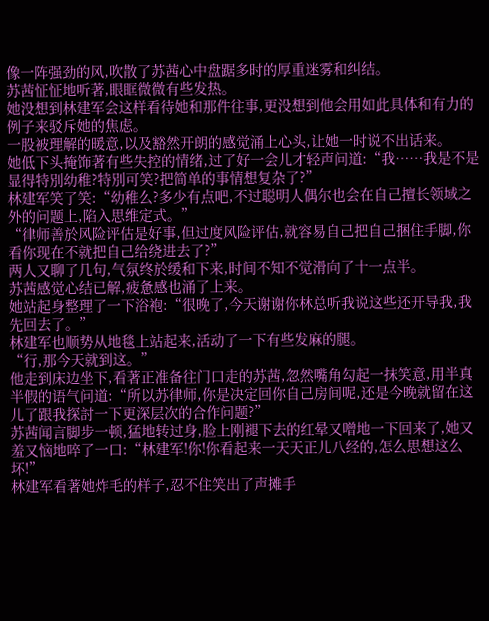像一阵强劲的风,吹散了苏茜心中盘踞多时的厚重迷雾和纠结。
苏茜怔怔地听著,眼眶微微有些发热。
她没想到林建军会这样看待她和那件往事,更没想到他会用如此具体和有力的例子来驳斥她的焦虑。
一股被理解的暖意,以及豁然开朗的感觉涌上心头,让她一时说不出话来。
她低下头掩饰著有些失控的情绪,过了好一会儿才轻声问道:“我……我是不是显得特別幼稚?特別可笑?把简单的事情想复杂了?”
林建军笑了笑:“幼稚么?多少有点吧,不过聪明人偶尔也会在自己擅长领域之外的问题上,陷入思维定式。”
“律师善於风险评估是好事,但过度风险评估,就容易自己把自己捆住手脚,你看你现在不就把自己给绕进去了?”
两人又聊了几句,气氛终於缓和下来,时间不知不觉滑向了十一点半。
苏茜感觉心结已解,疲惫感也涌了上来。
她站起身整理了一下浴袍:“很晚了,今天谢谢你林总听我说这些还开导我,我先回去了。”
林建军也顺势从地毯上站起来,活动了一下有些发麻的腿。
“行,那今天就到这。”
他走到床边坐下,看著正准备往门口走的苏茜,忽然嘴角勾起一抹笑意,用半真半假的语气问道:“所以苏律师,你是决定回你自己房间呢,还是今晚就留在这儿了跟我探討一下更深层次的合作问题?”
苏茜闻言脚步一顿,猛地转过身,脸上刚褪下去的红晕又噌地一下回来了,她又羞又恼地啐了一口:“林建军!你!你看起来一天天正儿八经的,怎么思想这么坏!”
林建军看著她炸毛的样子,忍不住笑出了声摊手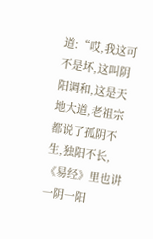道:“哎,我这可不是坏,这叫阴阳调和,这是天地大道,老祖宗都说了孤阴不生,独阳不长,《易经》里也讲一阴一阳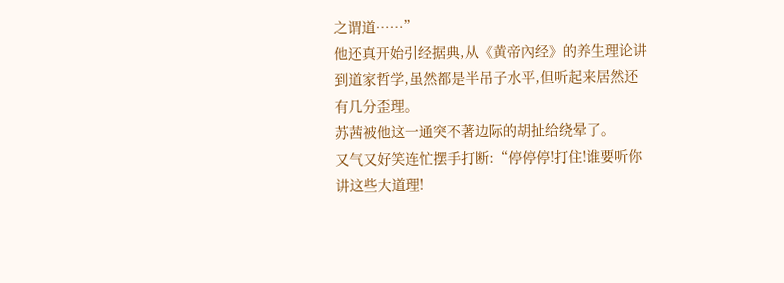之谓道……”
他还真开始引经据典,从《黄帝內经》的养生理论讲到道家哲学,虽然都是半吊子水平,但听起来居然还有几分歪理。
苏茜被他这一通突不著边际的胡扯给绕晕了。
又气又好笑连忙摆手打断:“停停停!打住!谁要听你讲这些大道理!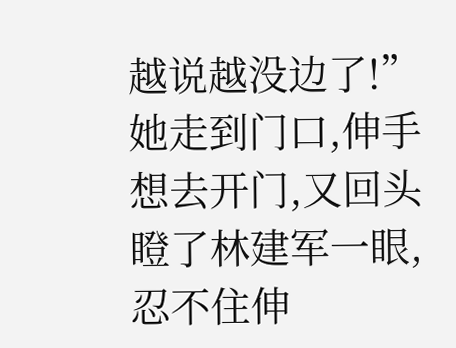越说越没边了!”
她走到门口,伸手想去开门,又回头瞪了林建军一眼,忍不住伸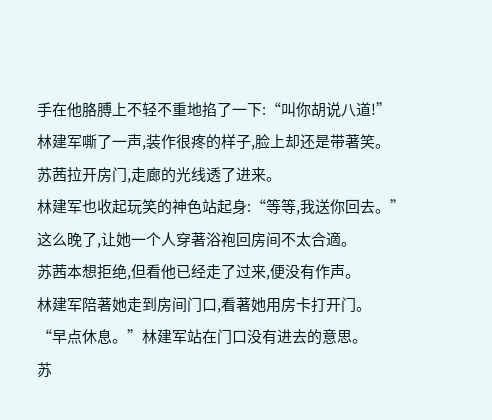手在他胳膊上不轻不重地掐了一下:“叫你胡说八道!”
林建军嘶了一声,装作很疼的样子,脸上却还是带著笑。
苏茜拉开房门,走廊的光线透了进来。
林建军也收起玩笑的神色站起身:“等等,我送你回去。”
这么晚了,让她一个人穿著浴袍回房间不太合適。
苏茜本想拒绝,但看他已经走了过来,便没有作声。
林建军陪著她走到房间门口,看著她用房卡打开门。
“早点休息。”林建军站在门口没有进去的意思。
苏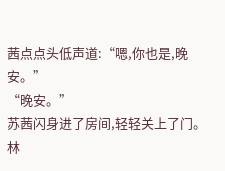茜点点头低声道:“嗯,你也是,晚安。”
“晚安。”
苏茜闪身进了房间,轻轻关上了门。
林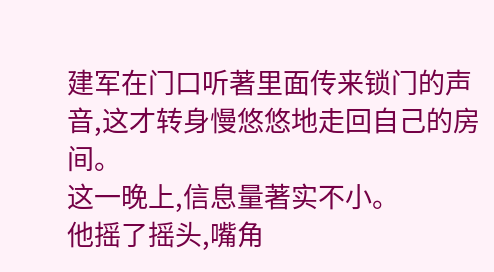建军在门口听著里面传来锁门的声音,这才转身慢悠悠地走回自己的房间。
这一晚上,信息量著实不小。
他摇了摇头,嘴角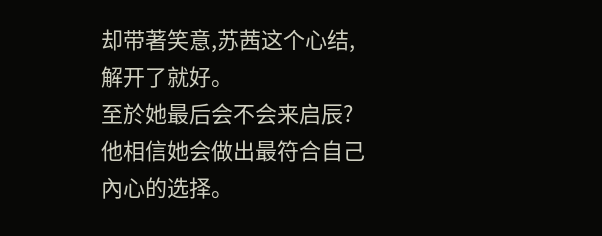却带著笑意,苏茜这个心结,解开了就好。
至於她最后会不会来启辰?
他相信她会做出最符合自己內心的选择。